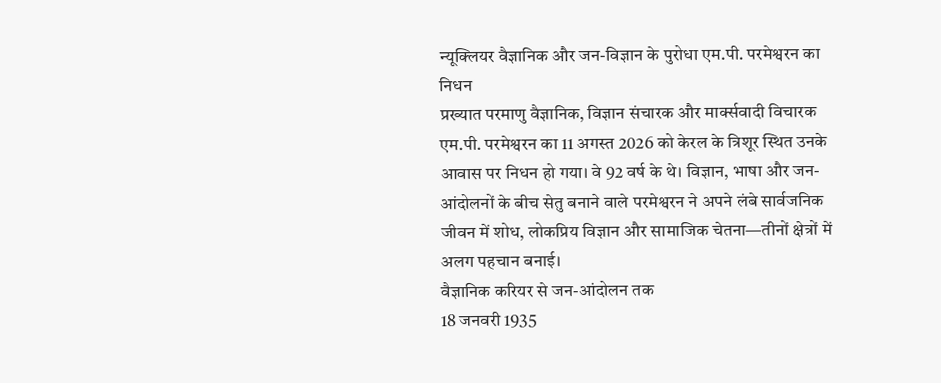न्यूक्लियर वैज्ञानिक और जन-विज्ञान के पुरोधा एम.पी. परमेश्वरन का निधन
प्रख्यात परमाणु वैज्ञानिक, विज्ञान संचारक और मार्क्सवादी विचारक एम.पी. परमेश्वरन का 11 अगस्त 2026 को केरल के त्रिशूर स्थित उनके आवास पर निधन हो गया। वे 92 वर्ष के थे। विज्ञान, भाषा और जन-आंदोलनों के बीच सेतु बनाने वाले परमेश्वरन ने अपने लंबे सार्वजनिक जीवन में शोध, लोकप्रिय विज्ञान और सामाजिक चेतना—तीनों क्षेत्रों में अलग पहचान बनाई।
वैज्ञानिक करियर से जन-आंदोलन तक
18 जनवरी 1935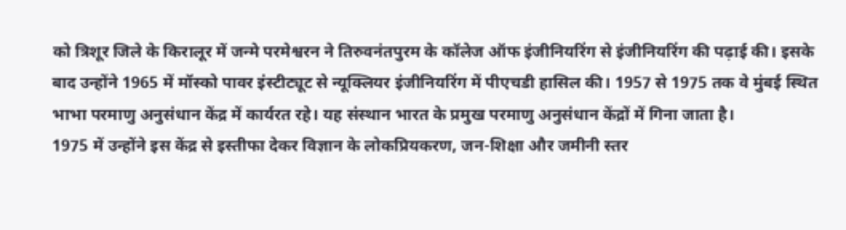को त्रिशूर जिले के किरालूर में जन्मे परमेश्वरन ने तिरुवनंतपुरम के कॉलेज ऑफ इंजीनियरिंग से इंजीनियरिंग की पढ़ाई की। इसके बाद उन्होंने 1965 में मॉस्को पावर इंस्टीट्यूट से न्यूक्लियर इंजीनियरिंग में पीएचडी हासिल की। 1957 से 1975 तक वे मुंबई स्थित भाभा परमाणु अनुसंधान केंद्र में कार्यरत रहे। यह संस्थान भारत के प्रमुख परमाणु अनुसंधान केंद्रों में गिना जाता है।
1975 में उन्होंने इस केंद्र से इस्तीफा देकर विज्ञान के लोकप्रियकरण, जन-शिक्षा और जमीनी स्तर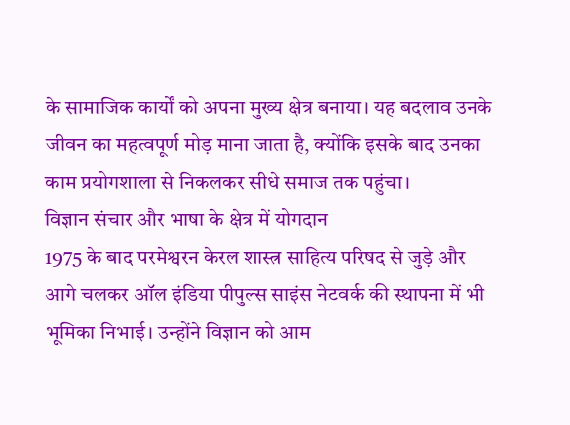के सामाजिक कार्यों को अपना मुख्य क्षेत्र बनाया। यह बदलाव उनके जीवन का महत्वपूर्ण मोड़ माना जाता है, क्योंकि इसके बाद उनका काम प्रयोगशाला से निकलकर सीधे समाज तक पहुंचा।
विज्ञान संचार और भाषा के क्षेत्र में योगदान
1975 के बाद परमेश्वरन केरल शास्त्र साहित्य परिषद से जुड़े और आगे चलकर ऑल इंडिया पीपुल्स साइंस नेटवर्क की स्थापना में भी भूमिका निभाई। उन्होंने विज्ञान को आम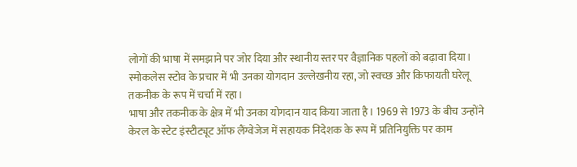लोगों की भाषा में समझाने पर जोर दिया और स्थानीय स्तर पर वैज्ञानिक पहलों को बढ़ावा दिया। स्मोकलेस स्टोव के प्रचार में भी उनका योगदान उल्लेखनीय रहा, जो स्वच्छ और किफायती घरेलू तकनीक के रूप में चर्चा में रहा।
भाषा और तकनीक के क्षेत्र में भी उनका योगदान याद किया जाता है। 1969 से 1973 के बीच उन्होंने केरल के स्टेट इंस्टीट्यूट ऑफ लैंग्वेजेज में सहायक निदेशक के रूप में प्रतिनियुक्ति पर काम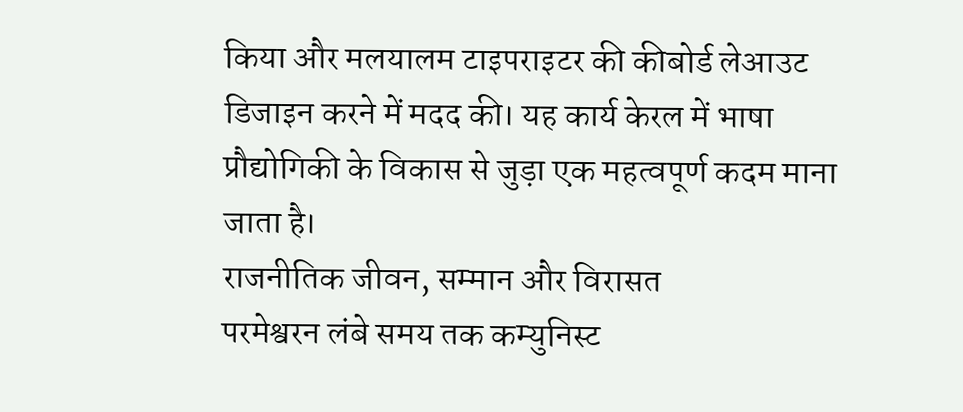किया और मलयालम टाइपराइटर की कीबोर्ड लेआउट डिजाइन करने में मदद की। यह कार्य केरल में भाषा प्रौद्योगिकी के विकास से जुड़ा एक महत्वपूर्ण कदम माना जाता है।
राजनीतिक जीवन, सम्मान और विरासत
परमेश्वरन लंबे समय तक कम्युनिस्ट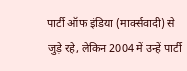पार्टी ऑफ इंडिया (मार्क्सवादी) से जुड़े रहे, लेकिन 2004 में उन्हें पार्टी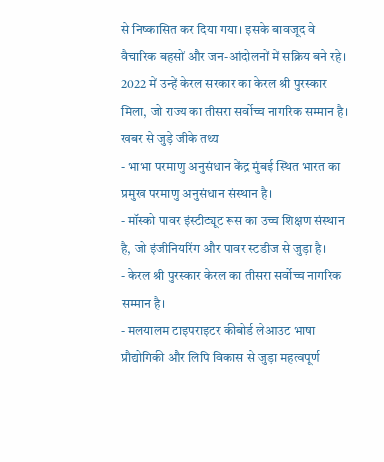से निष्कासित कर दिया गया। इसके बावजूद वे वैचारिक बहसों और जन-आंदोलनों में सक्रिय बने रहे। 2022 में उन्हें केरल सरकार का केरल श्री पुरस्कार मिला, जो राज्य का तीसरा सर्वोच्च नागरिक सम्मान है।
खबर से जुड़े जीके तथ्य
- भाभा परमाणु अनुसंधान केंद्र मुंबई स्थित भारत का प्रमुख परमाणु अनुसंधान संस्थान है।
- मॉस्को पावर इंस्टीट्यूट रूस का उच्च शिक्षण संस्थान है, जो इंजीनियरिंग और पावर स्टडीज से जुड़ा है।
- केरल श्री पुरस्कार केरल का तीसरा सर्वोच्च नागरिक सम्मान है।
- मलयालम टाइपराइटर कीबोर्ड लेआउट भाषा प्रौद्योगिकी और लिपि विकास से जुड़ा महत्वपूर्ण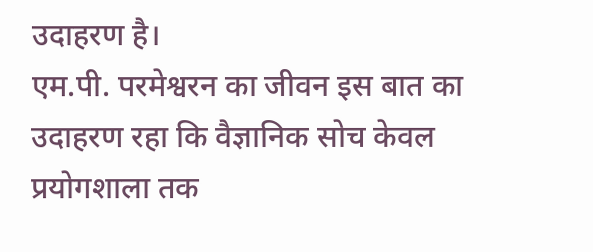उदाहरण है।
एम.पी. परमेश्वरन का जीवन इस बात का उदाहरण रहा कि वैज्ञानिक सोच केवल प्रयोगशाला तक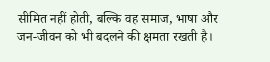सीमित नहीं होती, बल्कि वह समाज, भाषा और जन-जीवन को भी बदलने की क्षमता रखती है।